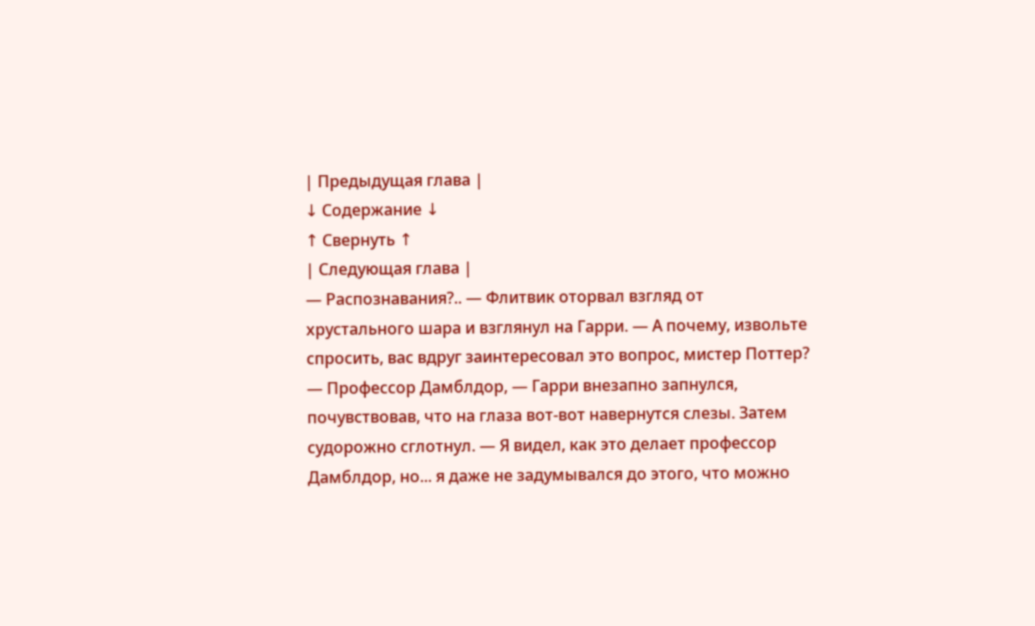| Предыдущая глава |
↓ Содержание ↓
↑ Свернуть ↑
| Следующая глава |
— Распознавания?.. — Флитвик оторвал взгляд от хрустального шара и взглянул на Гарри. — А почему, извольте спросить, вас вдруг заинтересовал это вопрос, мистер Поттер?
— Профессор Дамблдор, — Гарри внезапно запнулся, почувствовав, что на глаза вот-вот навернутся слезы. Затем судорожно сглотнул. — Я видел, как это делает профессор Дамблдор, но... я даже не задумывался до этого, что можно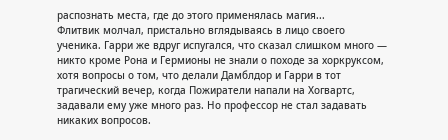распознать места, где до этого применялась магия...
Флитвик молчал, пристально вглядываясь в лицо своего ученика. Гарри же вдруг испугался, что сказал слишком много — никто кроме Рона и Гермионы не знали о походе за хоркруксом, хотя вопросы о том, что делали Дамблдор и Гарри в тот трагический вечер, когда Пожиратели напали на Хогвартс, задавали ему уже много раз. Но профессор не стал задавать никаких вопросов.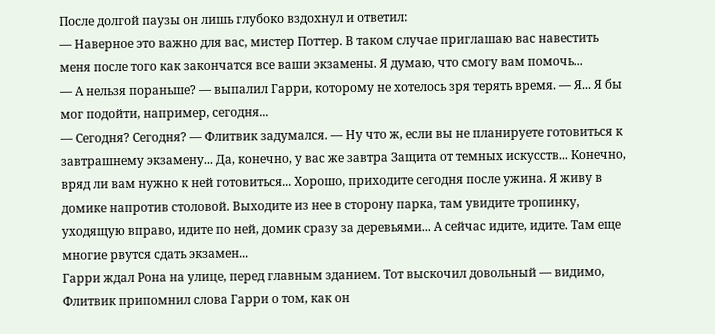После долгой паузы он лишь глубоко вздохнул и ответил:
— Наверное это важно для вас, мистер Поттер. В таком случае приглашаю вас навестить меня после того как закончатся все ваши экзамены. Я думаю, что смогу вам помочь...
— А нельзя пораньше? — выпалил Гарри, которому не хотелось зря терять время. — Я... Я бы мог подойти, например, сегодня...
— Сегодня? Сегодня? — Флитвик задумался. — Ну что ж, если вы не планируете готовиться к завтрашнему экзамену... Да, конечно, у вас же завтра Защита от темных искусств... Конечно, вряд ли вам нужно к ней готовиться... Хорошо, приходите сегодня после ужина. Я живу в домике напротив столовой. Выходите из нее в сторону парка, там увидите тропинку, уходящую вправо, идите по ней, домик сразу за деревьями... А сейчас идите, идите. Там еще многие рвутся сдать экзамен...
Гарри ждал Рона на улице, перед главным зданием. Тот выскочил довольный — видимо, Флитвик припомнил слова Гарри о том, как он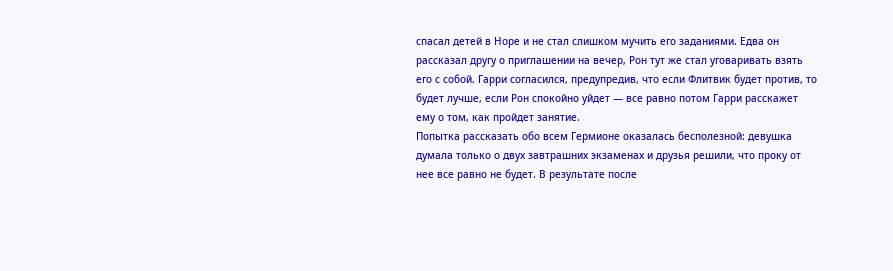спасал детей в Норе и не стал слишком мучить его заданиями. Едва он рассказал другу о приглашении на вечер, Рон тут же стал уговаривать взять его с собой. Гарри согласился, предупредив, что если Флитвик будет против, то будет лучше, если Рон спокойно уйдет — все равно потом Гарри расскажет ему о том, как пройдет занятие.
Попытка рассказать обо всем Гермионе оказалась бесполезной: девушка думала только о двух завтрашних экзаменах и друзья решили, что проку от нее все равно не будет. В результате после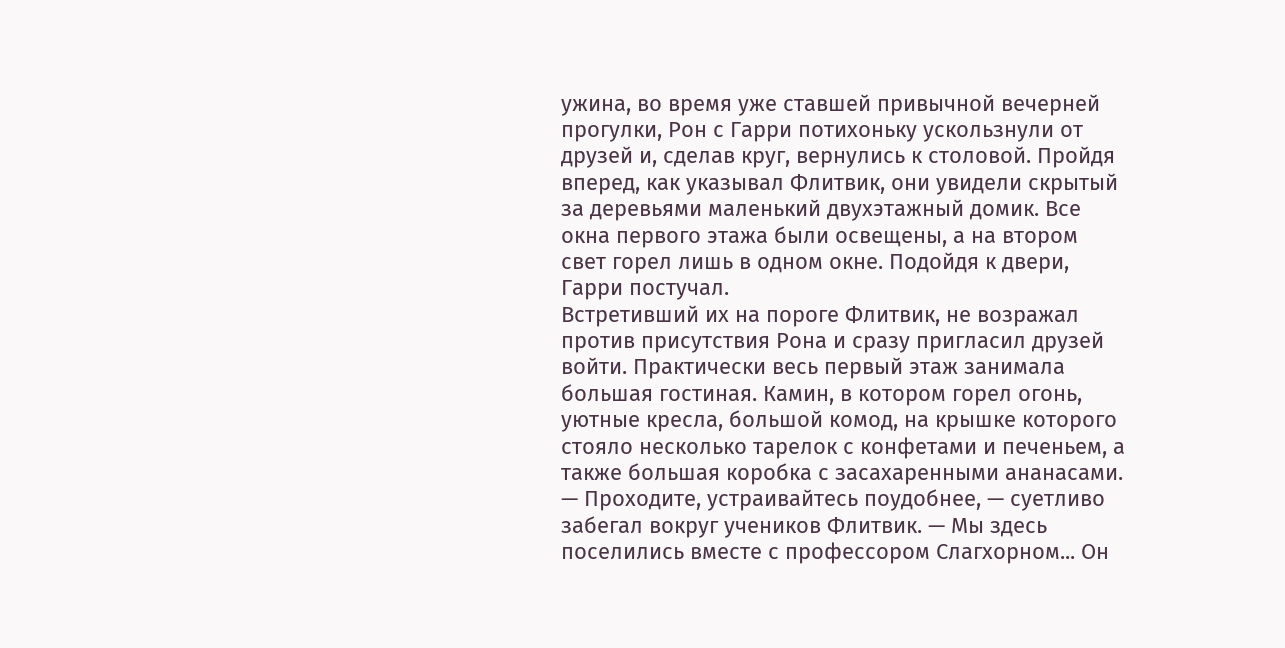ужина, во время уже ставшей привычной вечерней прогулки, Рон с Гарри потихоньку ускользнули от друзей и, сделав круг, вернулись к столовой. Пройдя вперед, как указывал Флитвик, они увидели скрытый за деревьями маленький двухэтажный домик. Все окна первого этажа были освещены, а на втором свет горел лишь в одном окне. Подойдя к двери, Гарри постучал.
Встретивший их на пороге Флитвик, не возражал против присутствия Рона и сразу пригласил друзей войти. Практически весь первый этаж занимала большая гостиная. Камин, в котором горел огонь, уютные кресла, большой комод, на крышке которого стояло несколько тарелок с конфетами и печеньем, а также большая коробка с засахаренными ананасами.
— Проходите, устраивайтесь поудобнее, — суетливо забегал вокруг учеников Флитвик. — Мы здесь поселились вместе с профессором Слагхорном... Он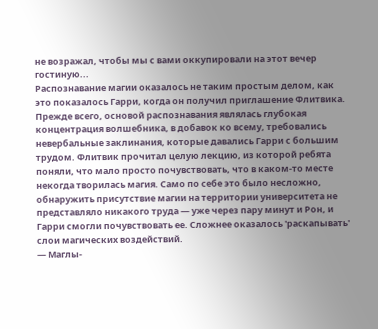не возражал, чтобы мы с вами оккупировали на этот вечер гостиную...
Распознавание магии оказалось не таким простым делом, как это показалось Гарри, когда он получил приглашение Флитвика. Прежде всего, основой распознавания являлась глубокая концентрация волшебника, в добавок ко всему, требовались невербальные заклинания, которые давались Гарри с большим трудом. Флитвик прочитал целую лекцию, из которой ребята поняли, что мало просто почувствовать, что в каком-то месте некогда творилась магия. Само по себе это было несложно, обнаружить присутствие магии на территории университета не представляло никакого труда — уже через пару минут и Рон, и Гарри смогли почувствовать ее. Сложнее оказалось 'раскапывать' слои магических воздействий.
— Маглы-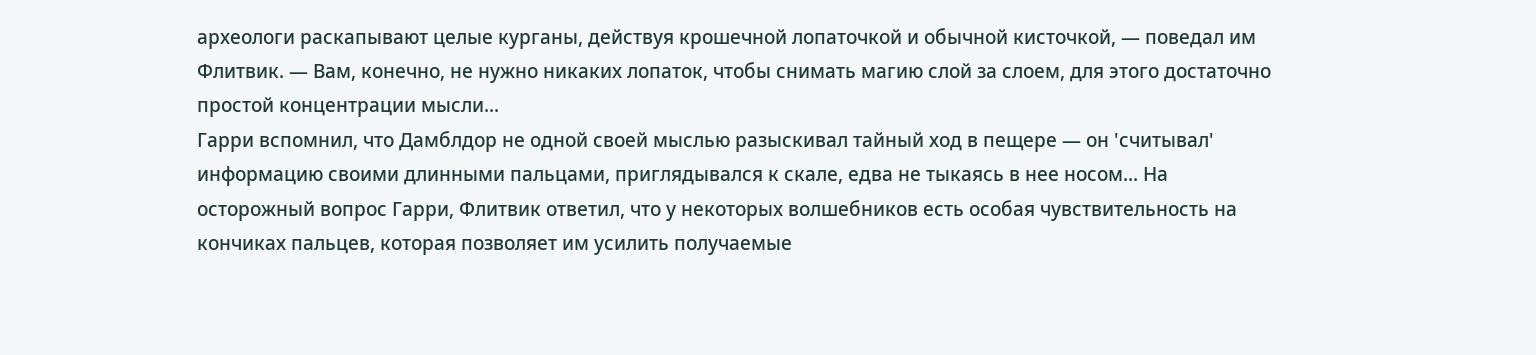археологи раскапывают целые курганы, действуя крошечной лопаточкой и обычной кисточкой, — поведал им Флитвик. — Вам, конечно, не нужно никаких лопаток, чтобы снимать магию слой за слоем, для этого достаточно простой концентрации мысли...
Гарри вспомнил, что Дамблдор не одной своей мыслью разыскивал тайный ход в пещере — он 'считывал' информацию своими длинными пальцами, приглядывался к скале, едва не тыкаясь в нее носом... На осторожный вопрос Гарри, Флитвик ответил, что у некоторых волшебников есть особая чувствительность на кончиках пальцев, которая позволяет им усилить получаемые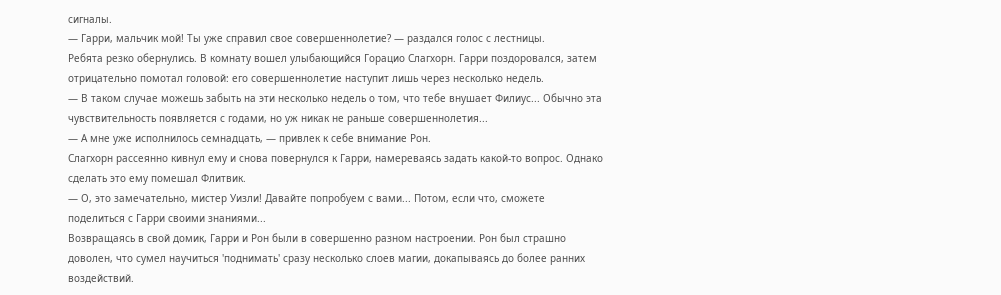сигналы.
— Гарри, мальчик мой! Ты уже справил свое совершеннолетие? — раздался голос с лестницы.
Ребята резко обернулись. В комнату вошел улыбающийся Горацио Слагхорн. Гарри поздоровался, затем отрицательно помотал головой: его совершеннолетие наступит лишь через несколько недель.
— В таком случае можешь забыть на эти несколько недель о том, что тебе внушает Филиус... Обычно эта чувствительность появляется с годами, но уж никак не раньше совершеннолетия...
— А мне уже исполнилось семнадцать, — привлек к себе внимание Рон.
Слагхорн рассеянно кивнул ему и снова повернулся к Гарри, намереваясь задать какой-то вопрос. Однако сделать это ему помешал Флитвик.
— О, это замечательно, мистер Уизли! Давайте попробуем с вами... Потом, если что, сможете поделиться с Гарри своими знаниями...
Возвращаясь в свой домик, Гарри и Рон были в совершенно разном настроении. Рон был страшно доволен, что сумел научиться 'поднимать' сразу несколько слоев магии, докапываясь до более ранних воздействий.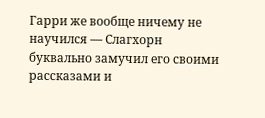Гарри же вообще ничему не научился — Слагхорн буквально замучил его своими рассказами и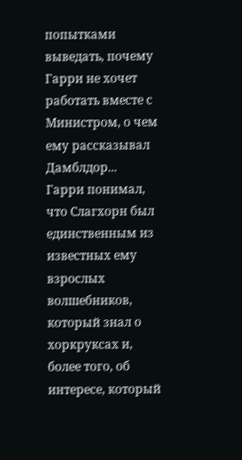попытками выведать, почему Гарри не хочет работать вместе с Министром, о чем ему рассказывал Дамблдор...
Гарри понимал, что Слагхорн был единственным из известных ему взрослых волшебников, который знал о хоркруксах и, более того, об интересе, который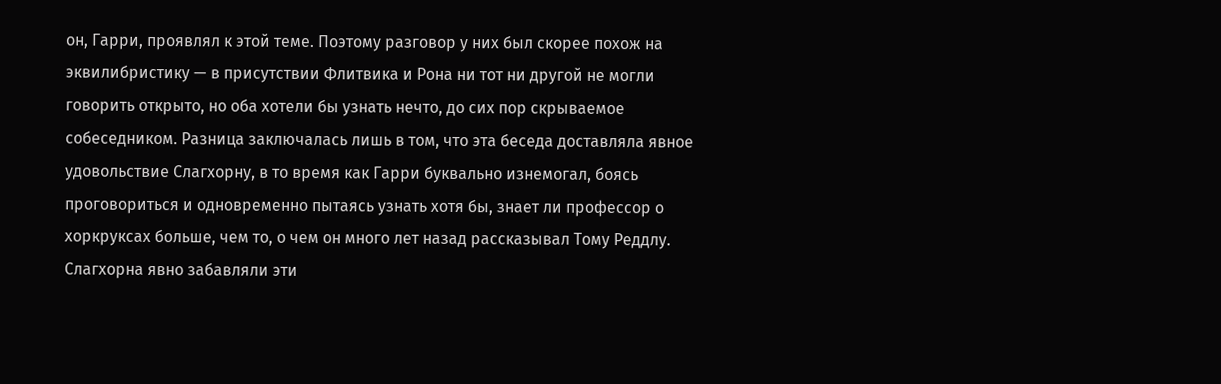он, Гарри, проявлял к этой теме. Поэтому разговор у них был скорее похож на эквилибристику — в присутствии Флитвика и Рона ни тот ни другой не могли говорить открыто, но оба хотели бы узнать нечто, до сих пор скрываемое собеседником. Разница заключалась лишь в том, что эта беседа доставляла явное удовольствие Слагхорну, в то время как Гарри буквально изнемогал, боясь проговориться и одновременно пытаясь узнать хотя бы, знает ли профессор о хоркруксах больше, чем то, о чем он много лет назад рассказывал Тому Реддлу. Слагхорна явно забавляли эти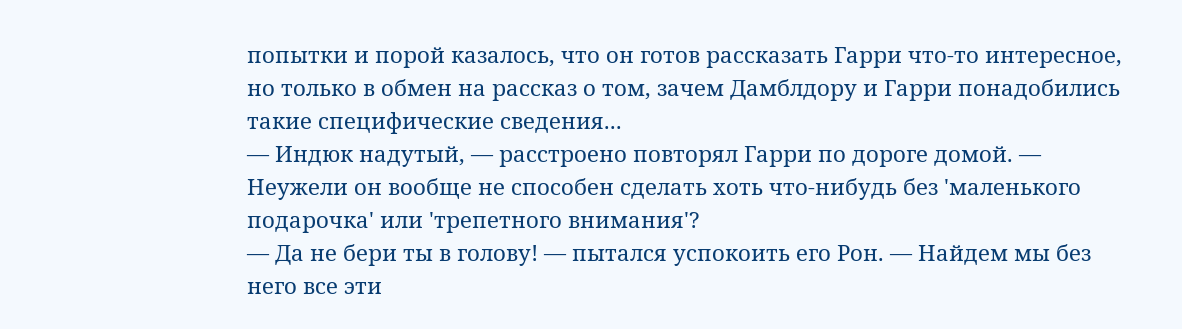попытки и порой казалось, что он готов рассказать Гарри что-то интересное, но только в обмен на рассказ о том, зачем Дамблдору и Гарри понадобились такие специфические сведения...
— Индюк надутый, — расстроено повторял Гарри по дороге домой. — Неужели он вообще не способен сделать хоть что-нибудь без 'маленького подарочка' или 'трепетного внимания'?
— Да не бери ты в голову! — пытался успокоить его Рон. — Найдем мы без него все эти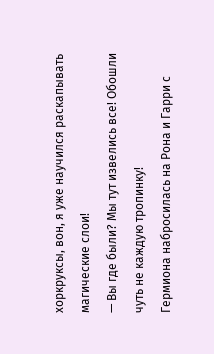хоркруксы, вон, я уже научился раскапывать магические слои!
— Вы где были? Мы тут извелись все! Обошли чуть не каждую тропинку!
Гермиона набросилась на Рона и Гарри с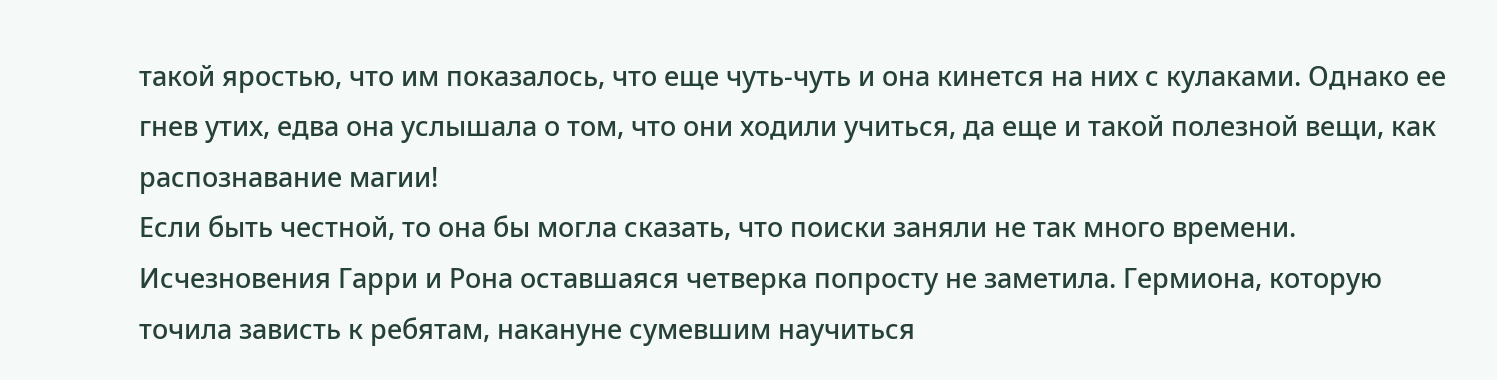такой яростью, что им показалось, что еще чуть-чуть и она кинется на них с кулаками. Однако ее гнев утих, едва она услышала о том, что они ходили учиться, да еще и такой полезной вещи, как распознавание магии!
Если быть честной, то она бы могла сказать, что поиски заняли не так много времени. Исчезновения Гарри и Рона оставшаяся четверка попросту не заметила. Гермиона, которую точила зависть к ребятам, накануне сумевшим научиться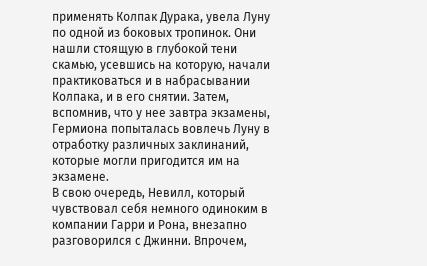применять Колпак Дурака, увела Луну по одной из боковых тропинок. Они нашли стоящую в глубокой тени скамью, усевшись на которую, начали практиковаться и в набрасывании Колпака, и в его снятии. Затем, вспомнив, что у нее завтра экзамены, Гермиона попыталась вовлечь Луну в отработку различных заклинаний, которые могли пригодится им на экзамене.
В свою очередь, Невилл, который чувствовал себя немного одиноким в компании Гарри и Рона, внезапно разговорился с Джинни. Впрочем,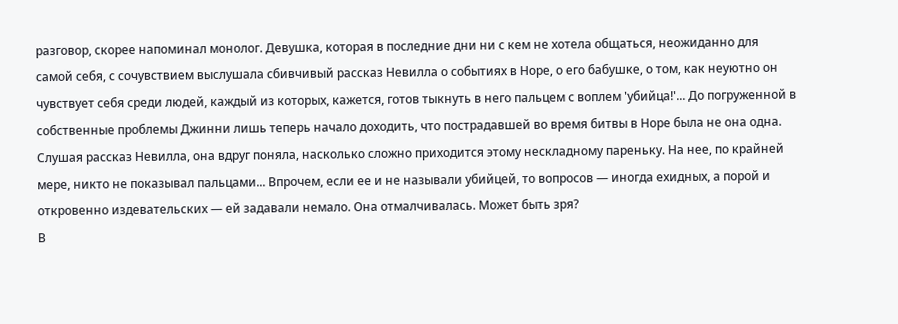разговор, скорее напоминал монолог. Девушка, которая в последние дни ни с кем не хотела общаться, неожиданно для самой себя, с сочувствием выслушала сбивчивый рассказ Невилла о событиях в Норе, о его бабушке, о том, как неуютно он чувствует себя среди людей, каждый из которых, кажется, готов тыкнуть в него пальцем с воплем 'убийца!'... До погруженной в собственные проблемы Джинни лишь теперь начало доходить, что пострадавшей во время битвы в Норе была не она одна. Слушая рассказ Невилла, она вдруг поняла, насколько сложно приходится этому нескладному пареньку. На нее, по крайней мере, никто не показывал пальцами... Впрочем, если ее и не называли убийцей, то вопросов — иногда ехидных, а порой и откровенно издевательских — ей задавали немало. Она отмалчивалась. Может быть зря?
В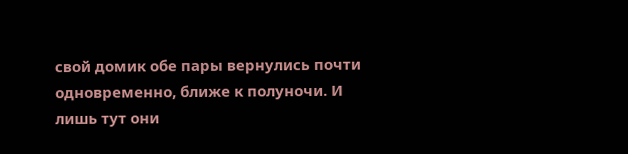свой домик обе пары вернулись почти одновременно, ближе к полуночи. И лишь тут они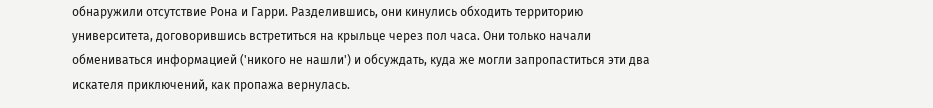обнаружили отсутствие Рона и Гарри. Разделившись, они кинулись обходить территорию университета, договорившись встретиться на крыльце через пол часа. Они только начали обмениваться информацией ('никого не нашли') и обсуждать, куда же могли запропаститься эти два искателя приключений, как пропажа вернулась.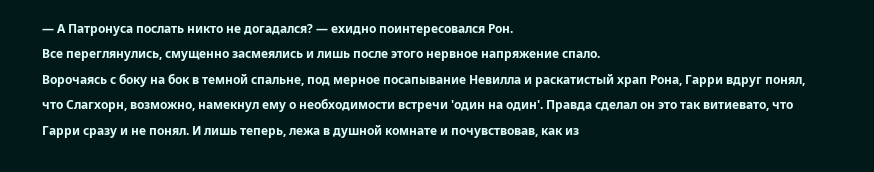— А Патронуса послать никто не догадался? — ехидно поинтересовался Рон.
Все переглянулись, смущенно засмеялись и лишь после этого нервное напряжение спало.
Ворочаясь с боку на бок в темной спальне, под мерное посапывание Невилла и раскатистый храп Рона, Гарри вдруг понял, что Слагхорн, возможно, намекнул ему о необходимости встречи 'один на один'. Правда сделал он это так витиевато, что Гарри сразу и не понял. И лишь теперь, лежа в душной комнате и почувствовав, как из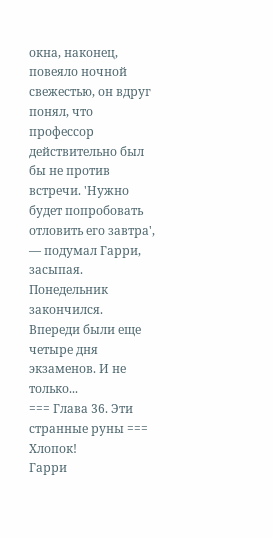окна, наконец, повеяло ночной свежестью, он вдруг понял, что профессор действительно был бы не против встречи. 'Нужно будет попробовать отловить его завтра', — подумал Гарри, засыпая.
Понедельник закончился. Впереди были еще четыре дня экзаменов. И не только...
=== Глава 36. Эти странные руны ===
Хлопок!
Гарри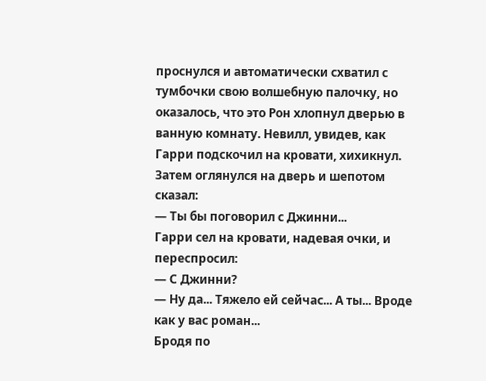проснулся и автоматически схватил с тумбочки свою волшебную палочку, но оказалось, что это Рон хлопнул дверью в ванную комнату. Невилл, увидев, как Гарри подскочил на кровати, хихикнул. Затем оглянулся на дверь и шепотом сказал:
— Ты бы поговорил с Джинни...
Гарри сел на кровати, надевая очки, и переспросил:
— С Джинни?
— Ну да... Тяжело ей сейчас... А ты... Вроде как у вас роман...
Бродя по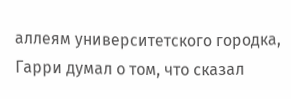аллеям университетского городка, Гарри думал о том, что сказал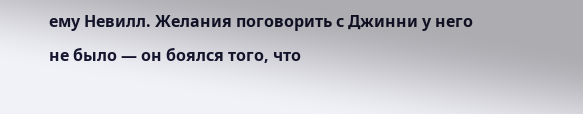ему Невилл. Желания поговорить с Джинни у него не было — он боялся того, что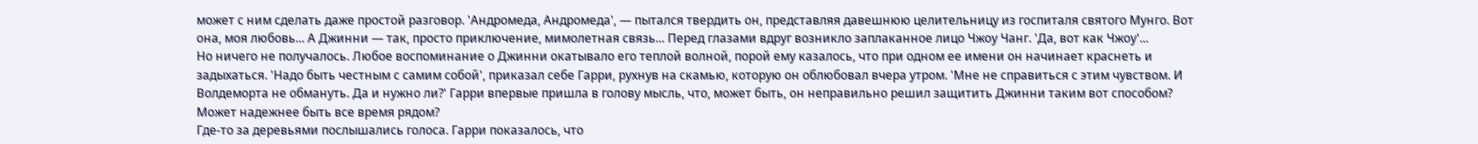может с ним сделать даже простой разговор. 'Андромеда, Андромеда', — пытался твердить он, представляя давешнюю целительницу из госпиталя святого Мунго. Вот она, моя любовь... А Джинни — так, просто приключение, мимолетная связь... Перед глазами вдруг возникло заплаканное лицо Чжоу Чанг. 'Да, вот как Чжоу'...
Но ничего не получалось. Любое воспоминание о Джинни окатывало его теплой волной, порой ему казалось, что при одном ее имени он начинает краснеть и задыхаться. 'Надо быть честным с самим собой', приказал себе Гарри, рухнув на скамью, которую он облюбовал вчера утром. 'Мне не справиться с этим чувством. И Волдеморта не обмануть. Да и нужно ли?' Гарри впервые пришла в голову мысль, что, может быть, он неправильно решил защитить Джинни таким вот способом? Может надежнее быть все время рядом?
Где-то за деревьями послышались голоса. Гарри показалось, что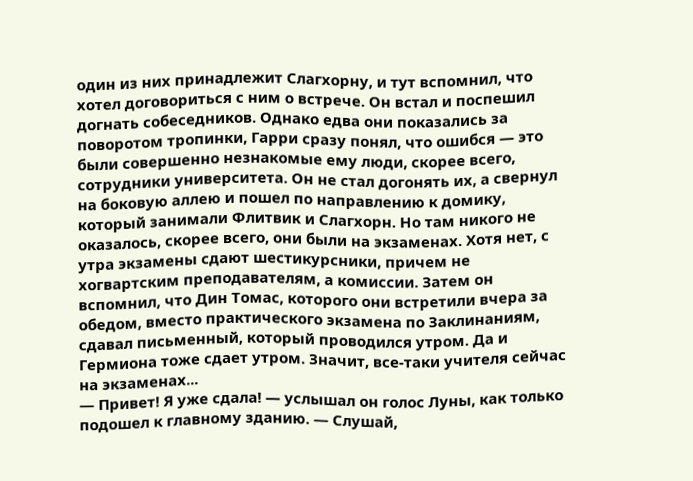один из них принадлежит Слагхорну, и тут вспомнил, что хотел договориться с ним о встрече. Он встал и поспешил догнать собеседников. Однако едва они показались за поворотом тропинки, Гарри сразу понял, что ошибся — это были совершенно незнакомые ему люди, скорее всего, сотрудники университета. Он не стал догонять их, а свернул на боковую аллею и пошел по направлению к домику, который занимали Флитвик и Слагхорн. Но там никого не оказалось, скорее всего, они были на экзаменах. Хотя нет, с утра экзамены сдают шестикурсники, причем не хогвартским преподавателям, а комиссии. Затем он вспомнил, что Дин Томас, которого они встретили вчера за обедом, вместо практического экзамена по Заклинаниям, сдавал письменный, который проводился утром. Да и Гермиона тоже сдает утром. Значит, все-таки учителя сейчас на экзаменах...
— Привет! Я уже сдала! — услышал он голос Луны, как только подошел к главному зданию. — Слушай,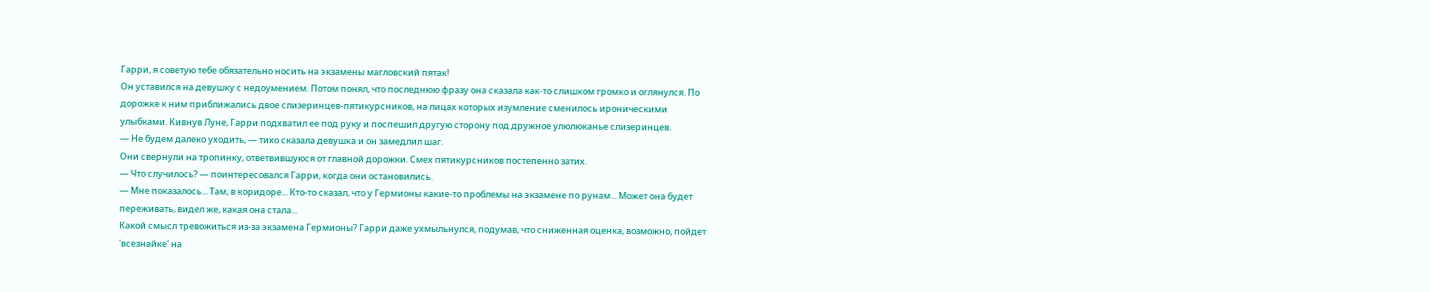Гарри, я советую тебе обязательно носить на экзамены магловский пятак!
Он уставился на девушку с недоумением. Потом понял, что последнюю фразу она сказала как-то слишком громко и оглянулся. По дорожке к ним приближались двое слизеринцев-пятикурсников, на лицах которых изумление сменилось ироническими улыбками. Кивнув Луне, Гарри подхватил ее под руку и поспешил другую сторону под дружное улюлюканье слизеринцев.
— Не будем далеко уходить, — тихо сказала девушка и он замедлил шаг.
Они свернули на тропинку, ответвившуюся от главной дорожки. Смех пятикурсников постепенно затих.
— Что случилось? — поинтересовался Гарри, когда они остановились.
— Мне показалось... Там, в коридоре... Кто-то сказал, что у Гермионы какие-то проблемы на экзамене по рунам... Может она будет переживать, видел же, какая она стала...
Какой смысл тревожиться из-за экзамена Гермионы? Гарри даже ухмыльнулся, подумав, что сниженная оценка, возможно, пойдет 'всезнайке' на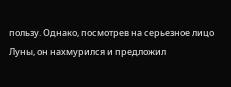пользу. Однако, посмотрев на серьезное лицо Луны, он нахмурился и предложил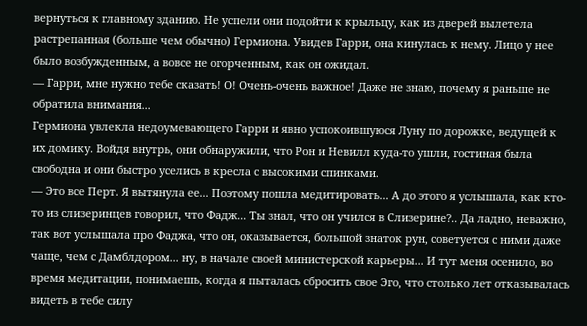вернуться к главному зданию. Не успели они подойти к крыльцу, как из дверей вылетела растрепанная (больше чем обычно) Гермиона. Увидев Гарри, она кинулась к нему. Лицо у нее было возбужденным, а вовсе не огорченным, как он ожидал.
— Гарри, мне нужно тебе сказать! О! Очень-очень важное! Даже не знаю, почему я раньше не обратила внимания...
Гермиона увлекла недоумевающего Гарри и явно успокоившуюся Луну по дорожке, ведущей к их домику. Войдя внутрь, они обнаружили, что Рон и Невилл куда-то ушли, гостиная была свободна и они быстро уселись в кресла с высокими спинками.
— Это все Перт. Я вытянула ее... Поэтому пошла медитировать... А до этого я услышала, как кто-то из слизеринцев говорил, что Фадж... Ты знал, что он учился в Слизерине?.. Да ладно, неважно, так вот услышала про Фаджа, что он, оказывается, большой знаток рун, советуется с ними даже чаще, чем с Дамблдором... ну, в начале своей министерской карьеры... И тут меня осенило, во время медитации, понимаешь, когда я пыталась сбросить свое Эго, что столько лет отказывалась видеть в тебе силу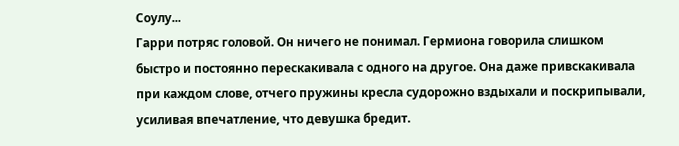Соулу...
Гарри потряс головой. Он ничего не понимал. Гермиона говорила слишком быстро и постоянно перескакивала с одного на другое. Она даже привскакивала при каждом слове, отчего пружины кресла судорожно вздыхали и поскрипывали, усиливая впечатление, что девушка бредит.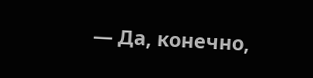— Да, конечно,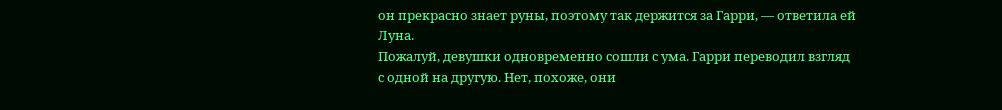он прекрасно знает руны, поэтому так держится за Гарри, — ответила ей Луна.
Пожалуй, девушки одновременно сошли с ума. Гарри переводил взгляд с одной на другую. Нет, похоже, они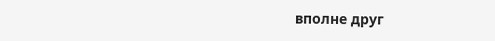вполне друг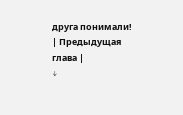друга понимали!
| Предыдущая глава |
↓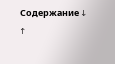Содержание ↓
↑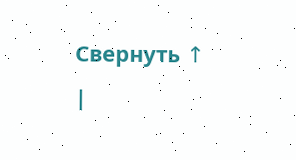Свернуть ↑
|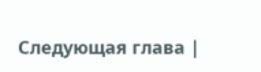Следующая глава |